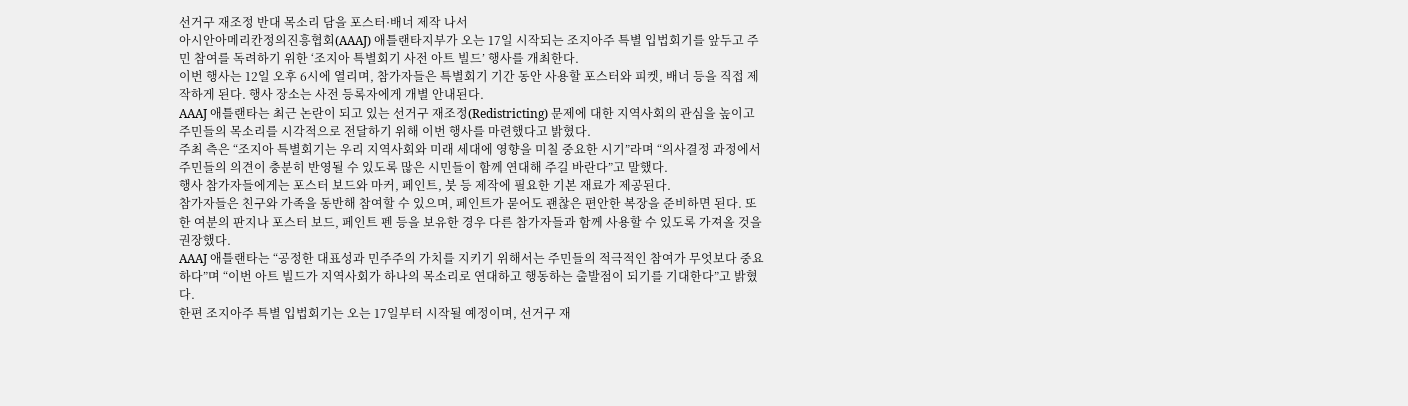선거구 재조정 반대 목소리 담을 포스터·배너 제작 나서
아시안아메리칸정의진흥협회(AAAJ) 애틀랜타지부가 오는 17일 시작되는 조지아주 특별 입법회기를 앞두고 주민 참여를 독려하기 위한 ‘조지아 특별회기 사전 아트 빌드’ 행사를 개최한다.
이번 행사는 12일 오후 6시에 열리며, 참가자들은 특별회기 기간 동안 사용할 포스터와 피켓, 배너 등을 직접 제작하게 된다. 행사 장소는 사전 등록자에게 개별 안내된다.
AAAJ 애틀랜타는 최근 논란이 되고 있는 선거구 재조정(Redistricting) 문제에 대한 지역사회의 관심을 높이고 주민들의 목소리를 시각적으로 전달하기 위해 이번 행사를 마련했다고 밝혔다.
주최 측은 “조지아 특별회기는 우리 지역사회와 미래 세대에 영향을 미칠 중요한 시기”라며 “의사결정 과정에서 주민들의 의견이 충분히 반영될 수 있도록 많은 시민들이 함께 연대해 주길 바란다”고 말했다.
행사 참가자들에게는 포스터 보드와 마커, 페인트, 붓 등 제작에 필요한 기본 재료가 제공된다.
참가자들은 친구와 가족을 동반해 참여할 수 있으며, 페인트가 묻어도 괜찮은 편안한 복장을 준비하면 된다. 또한 여분의 판지나 포스터 보드, 페인트 펜 등을 보유한 경우 다른 참가자들과 함께 사용할 수 있도록 가져올 것을 권장했다.
AAAJ 애틀랜타는 “공정한 대표성과 민주주의 가치를 지키기 위해서는 주민들의 적극적인 참여가 무엇보다 중요하다”며 “이번 아트 빌드가 지역사회가 하나의 목소리로 연대하고 행동하는 출발점이 되기를 기대한다”고 밝혔다.
한편 조지아주 특별 입법회기는 오는 17일부터 시작될 예정이며, 선거구 재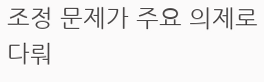조정 문제가 주요 의제로 다뤄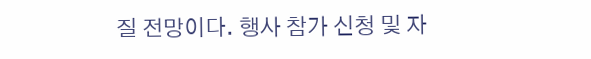질 전망이다. 행사 참가 신청 및 자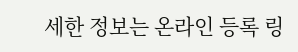세한 정보는 온라인 등록 링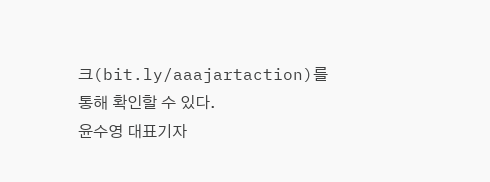크(bit.ly/aaajartaction)를 통해 확인할 수 있다.
윤수영 대표기자